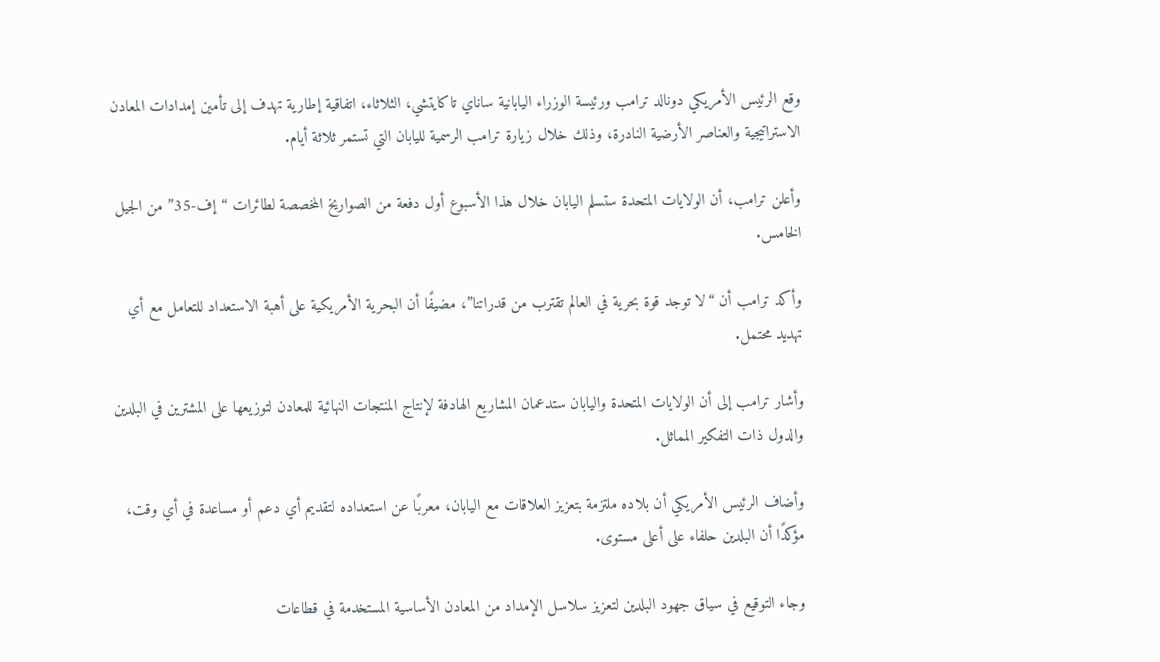وقع الرئيس الأمريكي دونالد ترامب ورئيسة الوزراء اليابانية ساناي تاكايتشي، الثلاثاء، اتفاقية إطارية تهدف إلى تأمين إمدادات المعادن الاستراتيجية والعناصر الأرضية النادرة، وذلك خلال زيارة ترامب الرسمية لليابان التي تستمر ثلاثة أيام.

وأعلن ترامب، أن الولايات المتحدة ستسلم اليابان خلال هذا الأسبوع أول دفعة من الصواريخ المخصصة لطائرات “إف-35” من الجيل الخامس.

وأكد ترامب أن “لا توجد قوة بحرية في العالم تقترب من قدراتنا”، مضيفًا أن البحرية الأمريكية على أهبة الاستعداد للتعامل مع أي تهديد محتمل.

وأشار ترامب إلى أن الولايات المتحدة واليابان ستدعمان المشاريع الهادفة لإنتاج المنتجات النهائية للمعادن لتوزيعها على المشترين في البلدين والدول ذات التفكير المماثل.

وأضاف الرئيس الأمريكي أن بلاده ملتزمة بتعزيز العلاقات مع اليابان، معربًا عن استعداده لتقديم أي دعم أو مساعدة في أي وقت، مؤكدًا أن البلدين حلفاء على أعلى مستوى.

وجاء التوقيع في سياق جهود البلدين لتعزيز سلاسل الإمداد من المعادن الأساسية المستخدمة في قطاعات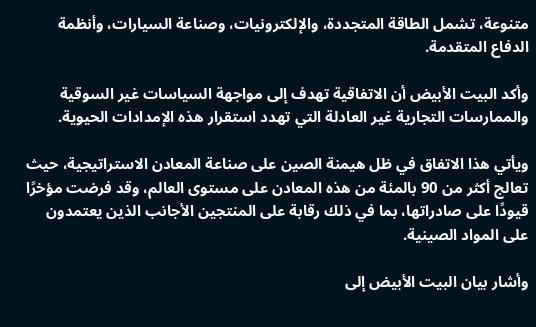متنوعة، تشمل الطاقة المتجددة، والإلكترونيات، وصناعة السيارات، وأنظمة الدفاع المتقدمة.

وأكد البيت الأبيض أن الاتفاقية تهدف إلى مواجهة السياسات غير السوقية والممارسات التجارية غير العادلة التي تهدد استقرار هذه الإمدادات الحيوية.

ويأتي هذا الاتفاق في ظل هيمنة الصين على صناعة المعادن الاستراتيجية، حيث تعالج أكثر من 90 بالمئة من هذه المعادن على مستوى العالم، وقد فرضت مؤخرًا قيودًا على صادراتها، بما في ذلك رقابة على المنتجين الأجانب الذين يعتمدون على المواد الصينية.

وأشار بيان البيت الأبيض إلى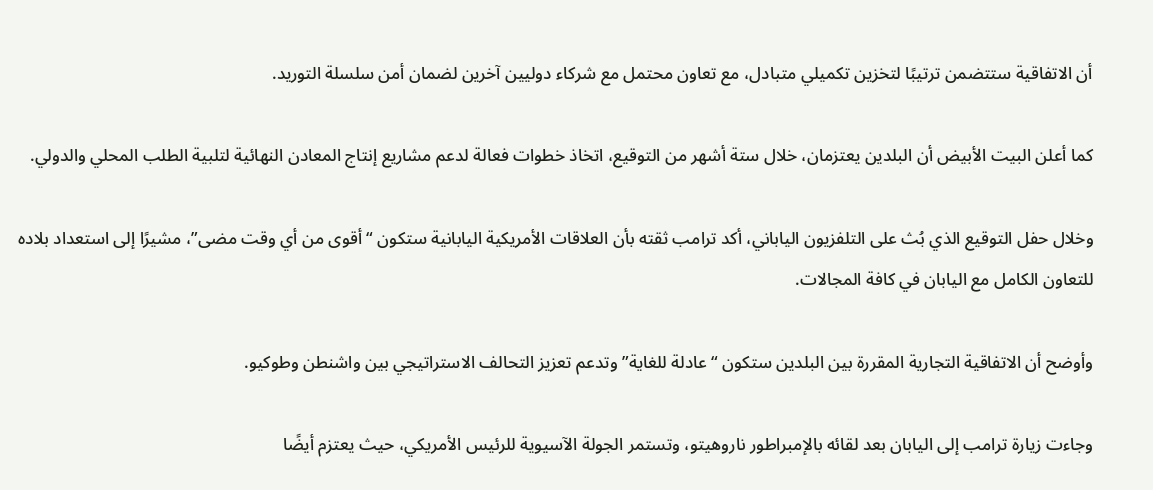أن الاتفاقية ستتضمن ترتيبًا لتخزين تكميلي متبادل، مع تعاون محتمل مع شركاء دوليين آخرين لضمان أمن سلسلة التوريد.

كما أعلن البيت الأبيض أن البلدين يعتزمان، خلال ستة أشهر من التوقيع، اتخاذ خطوات فعالة لدعم مشاريع إنتاج المعادن النهائية لتلبية الطلب المحلي والدولي.

وخلال حفل التوقيع الذي بُث على التلفزيون الياباني، أكد ترامب ثقته بأن العلاقات الأمريكية اليابانية ستكون “أقوى من أي وقت مضى”، مشيرًا إلى استعداد بلاده للتعاون الكامل مع اليابان في كافة المجالات.

وأوضح أن الاتفاقية التجارية المقررة بين البلدين ستكون “عادلة للغاية” وتدعم تعزيز التحالف الاستراتيجي بين واشنطن وطوكيو.

وجاءت زيارة ترامب إلى اليابان بعد لقائه بالإمبراطور ناروهيتو، وتستمر الجولة الآسيوية للرئيس الأمريكي، حيث يعتزم أيضًا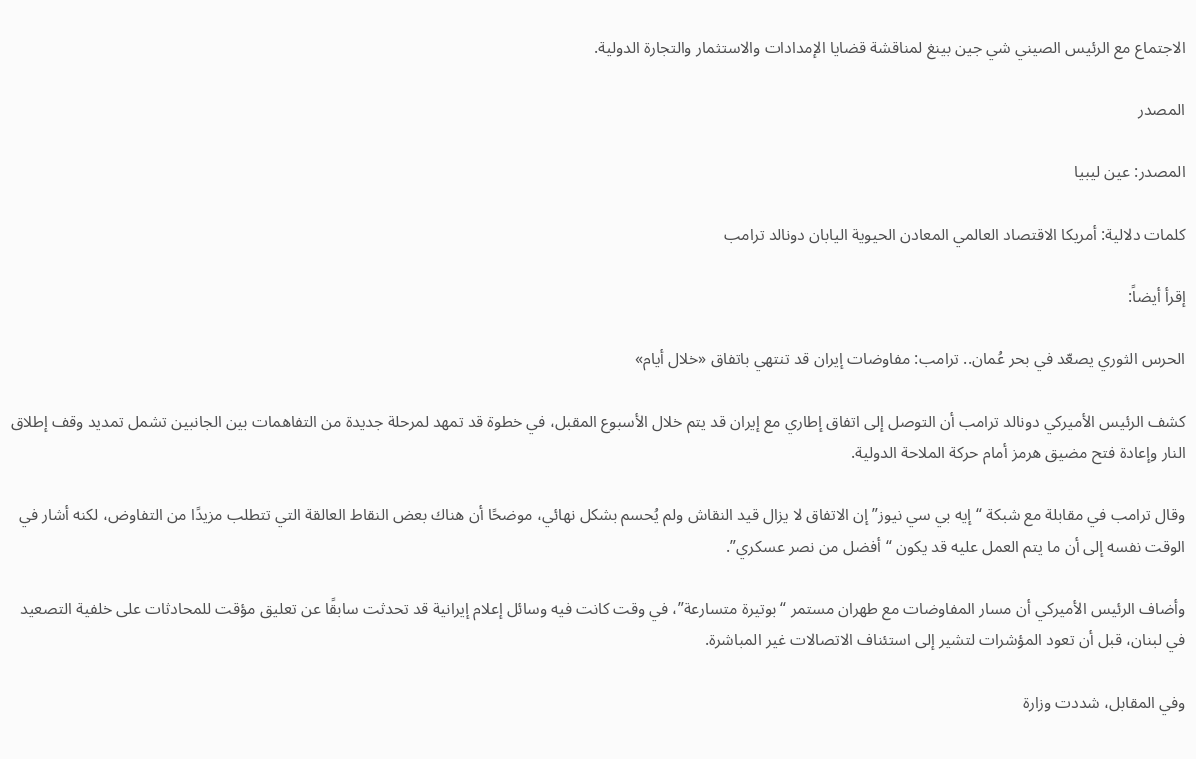الاجتماع مع الرئيس الصيني شي جين بينغ لمناقشة قضايا الإمدادات والاستثمار والتجارة الدولية.

المصدر

المصدر: عين ليبيا

كلمات دلالية: أمريكا الاقتصاد العالمي المعادن الحيوية اليابان دونالد ترامب

إقرأ أيضاً:

الحرس الثوري يصعّد في بحر عُمان.. ترامب: مفاوضات إيران قد تنتهي باتفاق «خلال أيام»

كشف الرئيس الأميركي دونالد ترامب أن التوصل إلى اتفاق إطاري مع إيران قد يتم خلال الأسبوع المقبل، في خطوة قد تمهد لمرحلة جديدة من التفاهمات بين الجانبين تشمل تمديد وقف إطلاق النار وإعادة فتح مضيق هرمز أمام حركة الملاحة الدولية.

وقال ترامب في مقابلة مع شبكة “إيه بي سي نيوز” إن الاتفاق لا يزال قيد النقاش ولم يُحسم بشكل نهائي، موضحًا أن هناك بعض النقاط العالقة التي تتطلب مزيدًا من التفاوض، لكنه أشار في الوقت نفسه إلى أن ما يتم العمل عليه قد يكون “أفضل من نصر عسكري”.

وأضاف الرئيس الأميركي أن مسار المفاوضات مع طهران مستمر “بوتيرة متسارعة”، في وقت كانت فيه وسائل إعلام إيرانية قد تحدثت سابقًا عن تعليق مؤقت للمحادثات على خلفية التصعيد في لبنان، قبل أن تعود المؤشرات لتشير إلى استئناف الاتصالات غير المباشرة.

وفي المقابل، شددت وزارة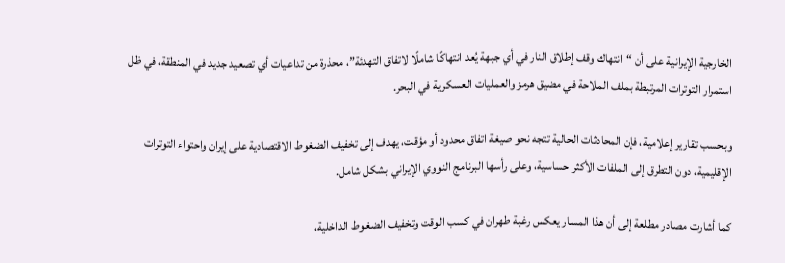الخارجية الإيرانية على أن “انتهاك وقف إطلاق النار في أي جبهة يُعد انتهاكًا شاملًا لاتفاق التهدئة”، محذرة من تداعيات أي تصعيد جديد في المنطقة، في ظل استمرار التوترات المرتبطة بملف الملاحة في مضيق هرمز والعمليات العسكرية في البحر.

وبحسب تقارير إعلامية، فإن المحادثات الحالية تتجه نحو صيغة اتفاق محدود أو مؤقت، يهدف إلى تخفيف الضغوط الاقتصادية على إيران واحتواء التوترات الإقليمية، دون التطرق إلى الملفات الأكثر حساسية، وعلى رأسها البرنامج النووي الإيراني بشكل شامل.

كما أشارت مصادر مطلعة إلى أن هذا المسار يعكس رغبة طهران في كسب الوقت وتخفيف الضغوط الداخلية،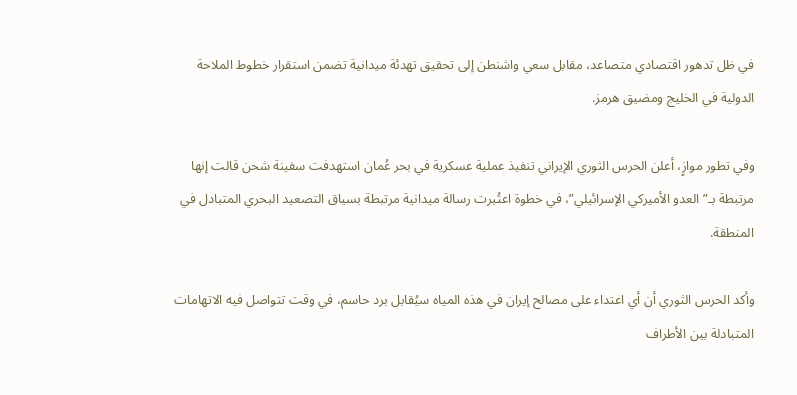في ظل تدهور اقتصادي متصاعد، مقابل سعي واشنطن إلى تحقيق تهدئة ميدانية تضمن استقرار خطوط الملاحة الدولية في الخليج ومضيق هرمز.

وفي تطور موازٍ، أعلن الحرس الثوري الإيراني تنفيذ عملية عسكرية في بحر عُمان استهدفت سفينة شحن قالت إنها مرتبطة بـ”العدو الأميركي الإسرائيلي”، في خطوة اعتُبرت رسالة ميدانية مرتبطة بسياق التصعيد البحري المتبادل في المنطقة.

وأكد الحرس الثوري أن أي اعتداء على مصالح إيران في هذه المياه سيُقابل برد حاسم، في وقت تتواصل فيه الاتهامات المتبادلة بين الأطراف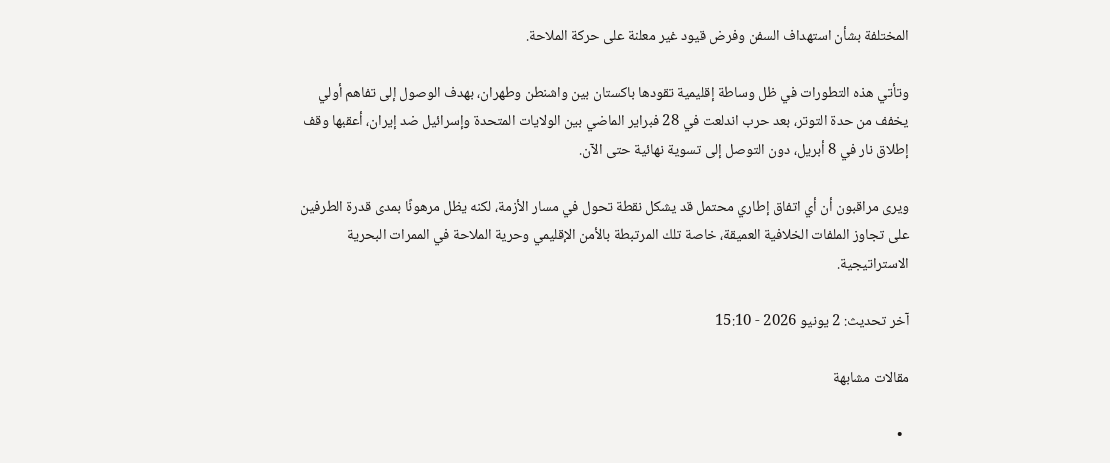المختلفة بشأن استهداف السفن وفرض قيود غير معلنة على حركة الملاحة.

وتأتي هذه التطورات في ظل وساطة إقليمية تقودها باكستان بين واشنطن وطهران، بهدف الوصول إلى تفاهم أولي يخفف من حدة التوتر، بعد حرب اندلعت في 28 فبراير الماضي بين الولايات المتحدة وإسرائيل ضد إيران، أعقبها وقف إطلاق نار في 8 أبريل، دون التوصل إلى تسوية نهائية حتى الآن.

ويرى مراقبون أن أي اتفاق إطاري محتمل قد يشكل نقطة تحول في مسار الأزمة، لكنه يظل مرهونًا بمدى قدرة الطرفين على تجاوز الملفات الخلافية العميقة، خاصة تلك المرتبطة بالأمن الإقليمي وحرية الملاحة في الممرات البحرية الاستراتيجية.

آخر تحديث: 2 يونيو 2026 - 15:10

مقالات مشابهة

  •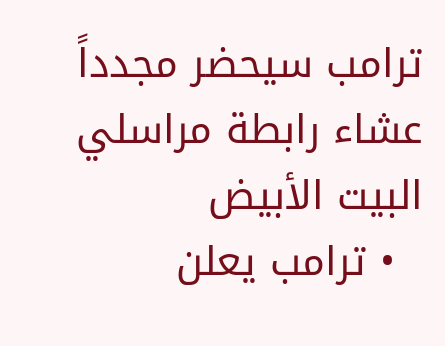ترامب سيحضر مجدداً عشاء رابطة مراسلي البيت الأبيض
  • ترامب يعلن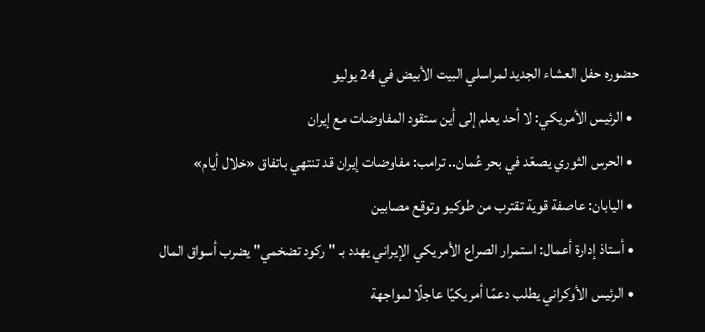حضوره حفل العشاء الجديد لمراسلي البيت الأبيض في 24 يوليو
  • الرئيس الأمريكي: لا أحد يعلم إلى أين ستقود المفاوضات مع إيران
  • الحرس الثوري يصعّد في بحر عُمان.. ترامب: مفاوضات إيران قد تنتهي باتفاق «خلال أيام»
  • اليابان: عاصفة قوية تقترب من طوكيو وتوقع مصابين
  • أستاذ إدارة أعمال: استمرار الصراع الأمريكي الإيراني يهدد بـ "ركود تضخمي" يضرب أسواق المال
  • الرئيس الأوكراني يطلب دعمًا أمريكيًا عاجلًا لمواجهة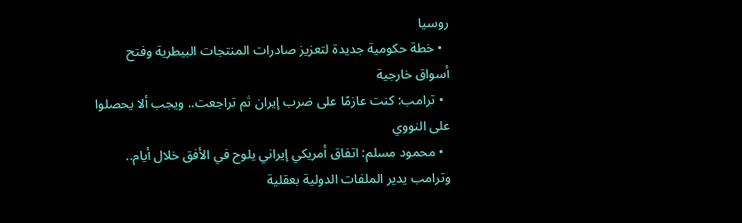روسيا
  • خطة حكومية جديدة لتعزيز صادرات المنتجات البيطرية وفتح أسواق خارجية
  • ترامب: كنت عازمًا على ضرب إيران ثم تراجعت.. ويجب ألا يحصلوا على النووي
  • محمود مسلم: اتفاق أمريكي إيراني يلوح في الأفق خلال أيام.. وترامب يدير الملفات الدولية بعقلية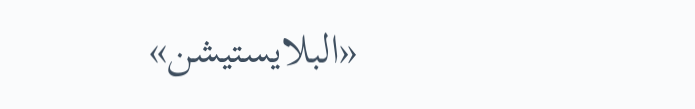«البلايستيشن»